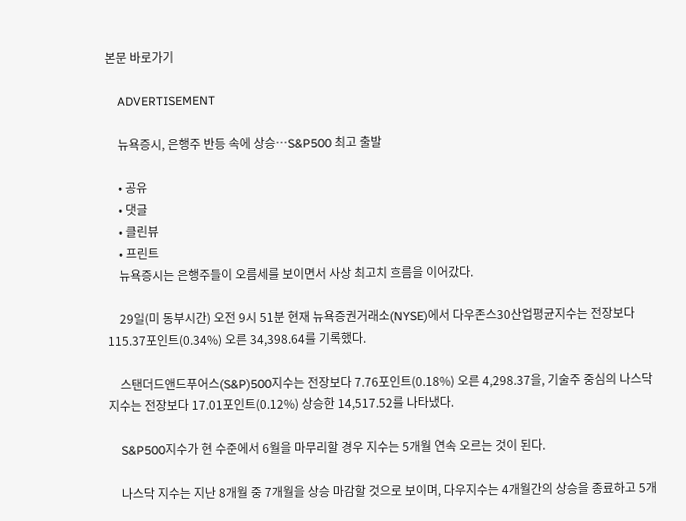본문 바로가기

    ADVERTISEMENT

    뉴욕증시, 은행주 반등 속에 상승…S&P500 최고 출발

    • 공유
    • 댓글
    • 클린뷰
    • 프린트
    뉴욕증시는 은행주들이 오름세를 보이면서 사상 최고치 흐름을 이어갔다.

    29일(미 동부시간) 오전 9시 51분 현재 뉴욕증권거래소(NYSE)에서 다우존스30산업평균지수는 전장보다 115.37포인트(0.34%) 오른 34,398.64를 기록했다.

    스탠더드앤드푸어스(S&P)500지수는 전장보다 7.76포인트(0.18%) 오른 4,298.37을, 기술주 중심의 나스닥지수는 전장보다 17.01포인트(0.12%) 상승한 14,517.52를 나타냈다.

    S&P500지수가 현 수준에서 6월을 마무리할 경우 지수는 5개월 연속 오르는 것이 된다.

    나스닥 지수는 지난 8개월 중 7개월을 상승 마감할 것으로 보이며, 다우지수는 4개월간의 상승을 종료하고 5개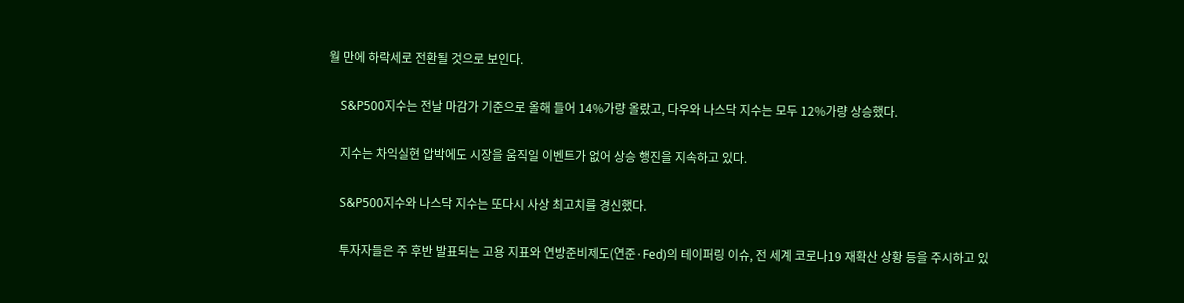월 만에 하락세로 전환될 것으로 보인다.

    S&P500지수는 전날 마감가 기준으로 올해 들어 14%가량 올랐고, 다우와 나스닥 지수는 모두 12%가량 상승했다.

    지수는 차익실현 압박에도 시장을 움직일 이벤트가 없어 상승 행진을 지속하고 있다.

    S&P500지수와 나스닥 지수는 또다시 사상 최고치를 경신했다.

    투자자들은 주 후반 발표되는 고용 지표와 연방준비제도(연준·Fed)의 테이퍼링 이슈, 전 세계 코로나19 재확산 상황 등을 주시하고 있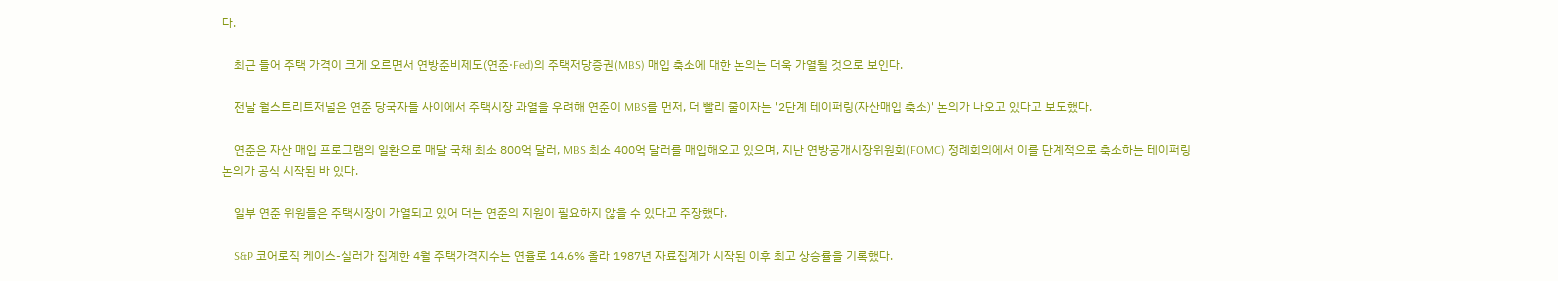다.

    최근 들어 주택 가격이 크게 오르면서 연방준비제도(연준·Fed)의 주택저당증권(MBS) 매입 축소에 대한 논의는 더욱 가열될 것으로 보인다.

    전날 월스트리트저널은 연준 당국자들 사이에서 주택시장 과열을 우려해 연준이 MBS를 먼저, 더 빨리 줄이자는 '2단계 테이퍼링(자산매입 축소)' 논의가 나오고 있다고 보도했다.

    연준은 자산 매입 프로그램의 일환으로 매달 국채 최소 800억 달러, MBS 최소 400억 달러를 매입해오고 있으며, 지난 연방공개시장위원회(FOMC) 정례회의에서 이를 단계적으로 축소하는 테이퍼링 논의가 공식 시작된 바 있다.

    일부 연준 위원들은 주택시장이 가열되고 있어 더는 연준의 지원이 필요하지 않을 수 있다고 주장했다.

    S&P 코어로직 케이스-실러가 집계한 4월 주택가격지수는 연율로 14.6% 올라 1987년 자료집계가 시작된 이후 최고 상승률을 기록했다.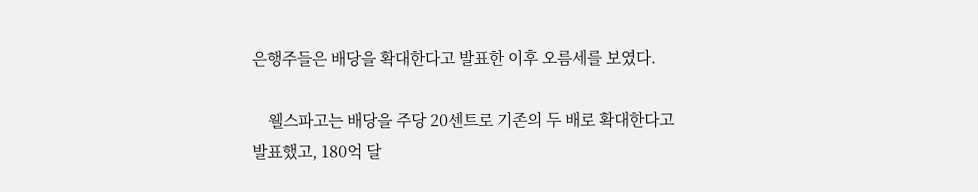은행주들은 배당을 확대한다고 발표한 이후 오름세를 보였다.

    웰스파고는 배당을 주당 20센트로 기존의 두 배로 확대한다고 발표했고, 180억 달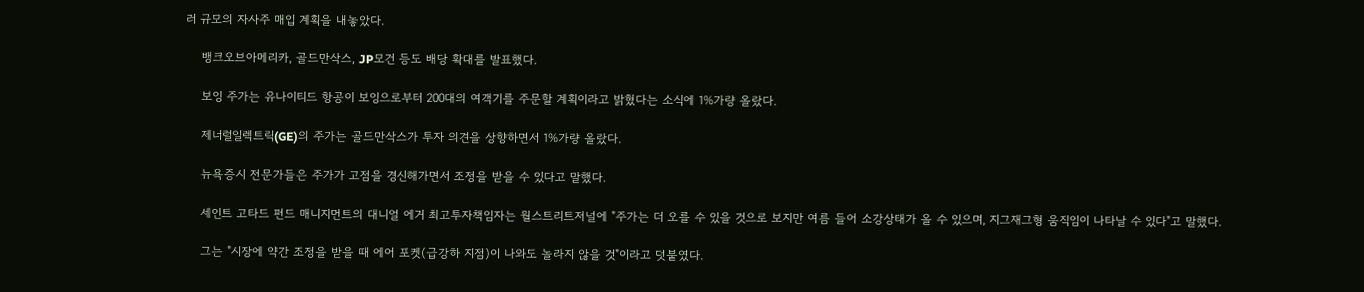러 규모의 자사주 매입 계획을 내놓았다.

    뱅크오브아메리카, 골드만삭스, JP모건 등도 배당 확대를 발표했다.

    보잉 주가는 유나이티드 항공이 보잉으로부터 200대의 여객기를 주문할 계획이라고 밝혔다는 소식에 1%가량 올랐다.

    제너럴일렉트릭(GE)의 주가는 골드만삭스가 투자 의견을 상향하면서 1%가량 올랐다.

    뉴욕증시 전문가들은 주가가 고점을 경신해가면서 조정을 받을 수 있다고 말했다.

    세인트 고타드 펀드 매니지먼트의 대니얼 에거 최고투자책임자는 월스트리트저널에 "주가는 더 오를 수 있을 것으로 보지만 여름 들어 소강상태가 올 수 있으며, 지그재그형 움직임이 나타날 수 있다"고 말했다.

    그는 "시장에 약간 조정을 받을 때 에어 포켓(급강하 지점)이 나와도 놀라지 않을 것"이라고 덧붙였다.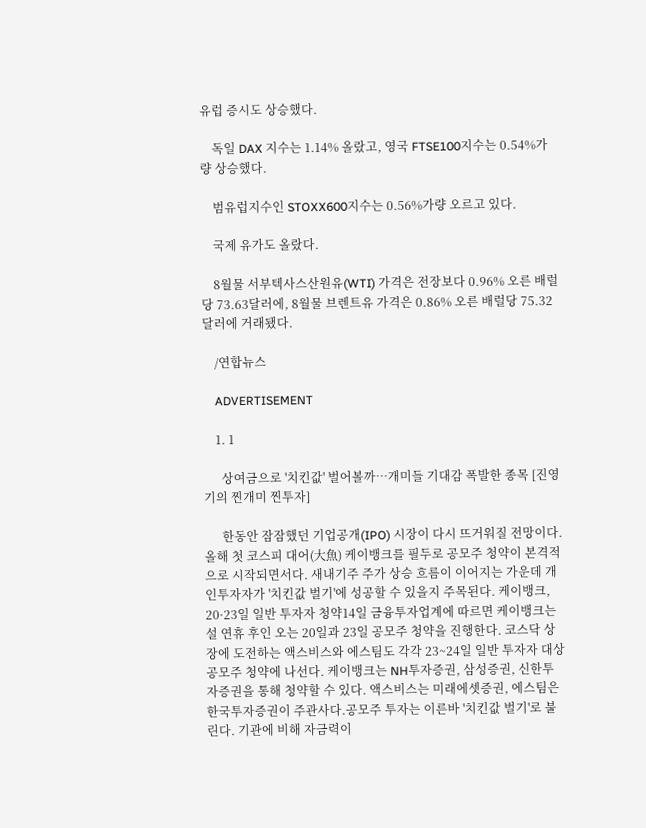유럽 증시도 상승했다.

    독일 DAX 지수는 1.14% 올랐고, 영국 FTSE100지수는 0.54%가량 상승했다.

    범유럽지수인 STOXX600지수는 0.56%가량 오르고 있다.

    국제 유가도 올랐다.

    8월물 서부텍사스산원유(WTI) 가격은 전장보다 0.96% 오른 배럴당 73.63달러에, 8월물 브렌트유 가격은 0.86% 오른 배럴당 75.32달러에 거래됐다.

    /연합뉴스

    ADVERTISEMENT

    1. 1

      상여금으로 '치킨값' 벌어볼까…개미들 기대감 폭발한 종목 [진영기의 찐개미 찐투자]

      한동안 잠잠했던 기업공개(IPO) 시장이 다시 뜨거워질 전망이다. 올해 첫 코스피 대어(大魚) 케이뱅크를 필두로 공모주 청약이 본격적으로 시작되면서다. 새내기주 주가 상승 흐름이 이어지는 가운데 개인투자자가 '치킨값 벌기'에 성공할 수 있을지 주목된다. 케이뱅크, 20·23일 일반 투자자 청약14일 금융투자업계에 따르면 케이뱅크는 설 연휴 후인 오는 20일과 23일 공모주 청약을 진행한다. 코스닥 상장에 도전하는 액스비스와 에스팀도 각각 23~24일 일반 투자자 대상 공모주 청약에 나선다. 케이뱅크는 NH투자증권, 삼성증권, 신한투자증권을 통해 청약할 수 있다. 액스비스는 미래에셋증권, 에스팀은 한국투자증권이 주관사다.공모주 투자는 이른바 '치킨값 벌기'로 불린다. 기관에 비해 자금력이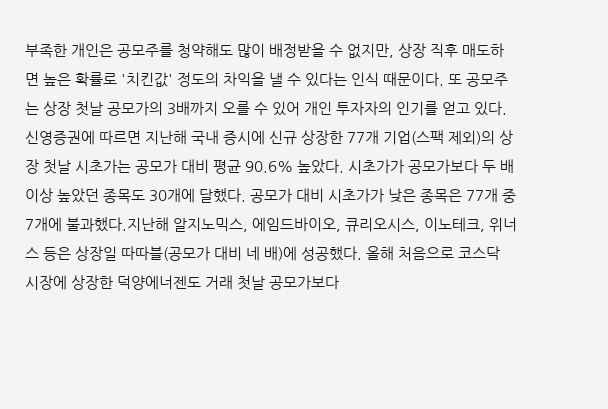부족한 개인은 공모주를 청약해도 많이 배정받을 수 없지만, 상장 직후 매도하면 높은 확률로 '치킨값' 정도의 차익을 낼 수 있다는 인식 때문이다. 또 공모주는 상장 첫날 공모가의 3배까지 오를 수 있어 개인 투자자의 인기를 얻고 있다.신영증권에 따르면 지난해 국내 증시에 신규 상장한 77개 기업(스팩 제외)의 상장 첫날 시초가는 공모가 대비 평균 90.6% 높았다. 시초가가 공모가보다 두 배 이상 높았던 종목도 30개에 달했다. 공모가 대비 시초가가 낮은 종목은 77개 중 7개에 불과했다.지난해 알지노믹스, 에임드바이오, 큐리오시스, 이노테크, 위너스 등은 상장일 따따블(공모가 대비 네 배)에 성공했다. 올해 처음으로 코스닥 시장에 상장한 덕양에너젠도 거래 첫날 공모가보다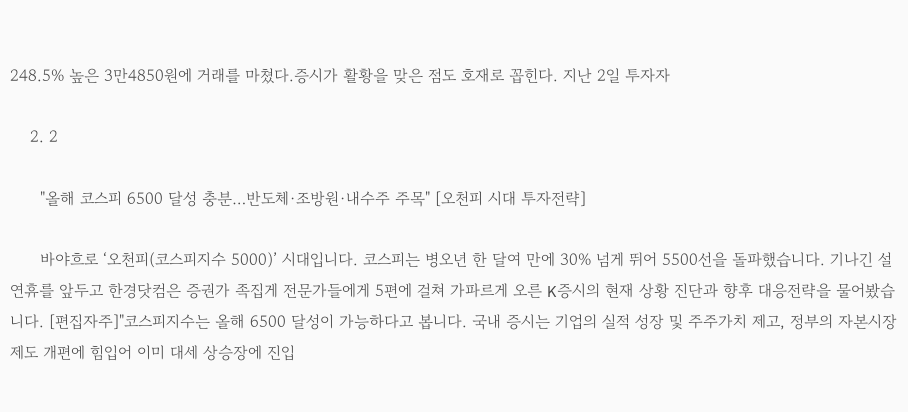248.5% 높은 3만4850원에 거래를 마쳤다.증시가 활황을 맞은 점도 호재로 꼽힌다. 지난 2일 투자자

    2. 2

      "올해 코스피 6500 달성 충분…반도체·조방원·내수주 주목" [오천피 시대 투자전략]

      바야흐로 ‘오천피(코스피지수 5000)’ 시대입니다. 코스피는 병오년 한 달여 만에 30% 넘게 뛰어 5500선을 돌파했습니다. 기나긴 설 연휴를 앞두고 한경닷컴은 증권가 족집게 전문가들에게 5편에 걸쳐 가파르게 오른 K증시의 현재 상황 진단과 향후 대응전략을 물어봤습니다. [편집자주]"코스피지수는 올해 6500 달성이 가능하다고 봅니다. 국내 증시는 기업의 실적 성장 및 주주가치 제고, 정부의 자본시장 제도 개편에 힘입어 이미 대세 상승장에 진입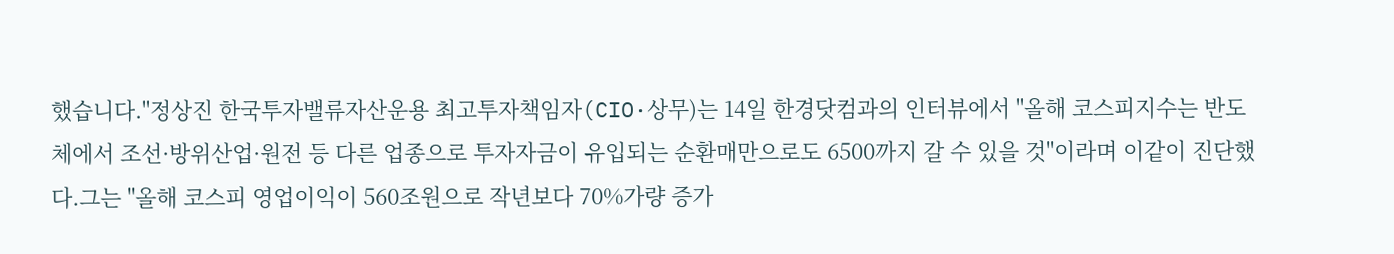했습니다."정상진 한국투자밸류자산운용 최고투자책임자(CIO·상무)는 14일 한경닷컴과의 인터뷰에서 "올해 코스피지수는 반도체에서 조선·방위산업·원전 등 다른 업종으로 투자자금이 유입되는 순환매만으로도 6500까지 갈 수 있을 것"이라며 이같이 진단했다.그는 "올해 코스피 영업이익이 560조원으로 작년보다 70%가량 증가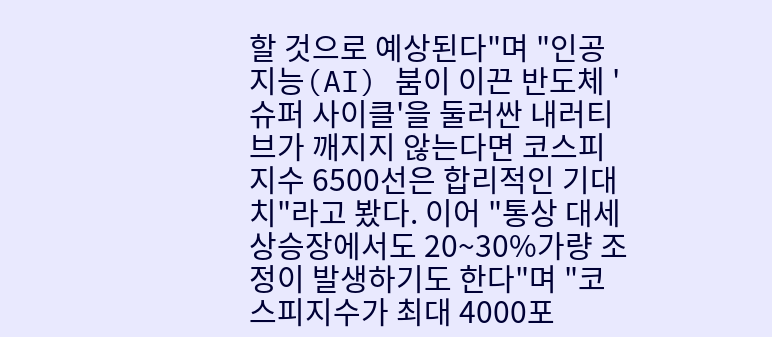할 것으로 예상된다"며 "인공지능(AI) 붐이 이끈 반도체 '슈퍼 사이클'을 둘러싼 내러티브가 깨지지 않는다면 코스피지수 6500선은 합리적인 기대치"라고 봤다. 이어 "통상 대세 상승장에서도 20~30%가량 조정이 발생하기도 한다"며 "코스피지수가 최대 4000포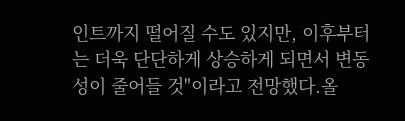인트까지 떨어질 수도 있지만, 이후부터는 더욱 단단하게 상승하게 되면서 변동성이 줄어들 것"이라고 전망했다.올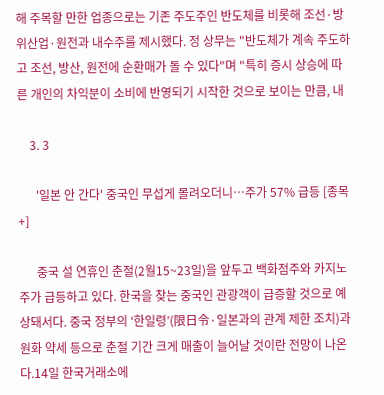해 주목할 만한 업종으로는 기존 주도주인 반도체를 비롯해 조선·방위산업·원전과 내수주를 제시했다. 정 상무는 "반도체가 계속 주도하고 조선, 방산, 원전에 순환매가 돌 수 있다"며 "특히 증시 상승에 따른 개인의 차익분이 소비에 반영되기 시작한 것으로 보이는 만큼, 내

    3. 3

      '일본 안 간다' 중국인 무섭게 몰려오더니…주가 57% 급등 [종목+]

      중국 설 연휴인 춘절(2월15~23일)을 앞두고 백화점주와 카지노주가 급등하고 있다. 한국을 찾는 중국인 관광객이 급증할 것으로 예상돼서다. 중국 정부의 ‘한일령’(限日令·일본과의 관계 제한 조치)과 원화 약세 등으로 춘절 기간 크게 매출이 늘어날 것이란 전망이 나온다.14일 한국거래소에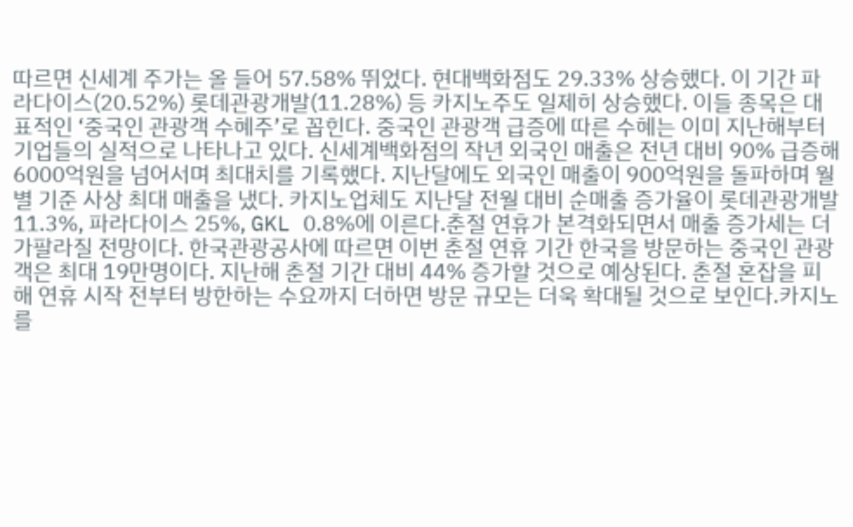따르면 신세계 주가는 올 들어 57.58% 뛰었다. 현대백화점도 29.33% 상승했다. 이 기간 파라다이스(20.52%) 롯데관광개발(11.28%) 등 카지노주도 일제히 상승했다. 이들 종목은 대표적인 ‘중국인 관광객 수혜주’로 꼽힌다. 중국인 관광객 급증에 따른 수혜는 이미 지난해부터 기업들의 실적으로 나타나고 있다. 신세계백화점의 작년 외국인 매출은 전년 대비 90% 급증해 6000억원을 넘어서며 최대치를 기록했다. 지난달에도 외국인 매출이 900억원을 돌파하며 월별 기준 사상 최대 매출을 냈다. 카지노업체도 지난달 전월 대비 순매출 증가율이 롯데관광개발 11.3%, 파라다이스 25%, GKL 0.8%에 이른다.춘절 연휴가 본격화되면서 매출 증가세는 더 가팔라질 전망이다. 한국관광공사에 따르면 이번 춘절 연휴 기간 한국을 방문하는 중국인 관광객은 최대 19만명이다. 지난해 춘절 기간 대비 44% 증가할 것으로 예상된다. 춘절 혼잡을 피해 연휴 시작 전부터 방한하는 수요까지 더하면 방문 규모는 더욱 확대될 것으로 보인다.카지노를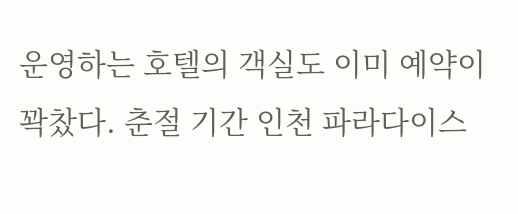운영하는 호텔의 객실도 이미 예약이 꽉찼다. 춘절 기간 인천 파라다이스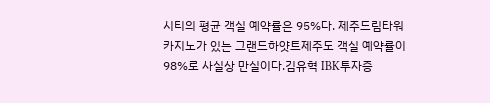시티의 평균 객실 예약률은 95%다. 제주드림타워 카지노가 있는 그랜드하얏트제주도 객실 예약률이 98%로 사실상 만실이다.김유혁 IBK투자증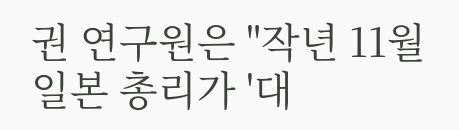권 연구원은 "작년 11월 일본 총리가 '대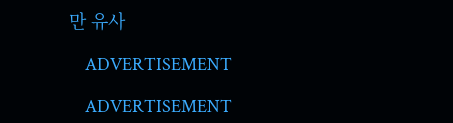만 유사

    ADVERTISEMENT

    ADVERTISEMENT